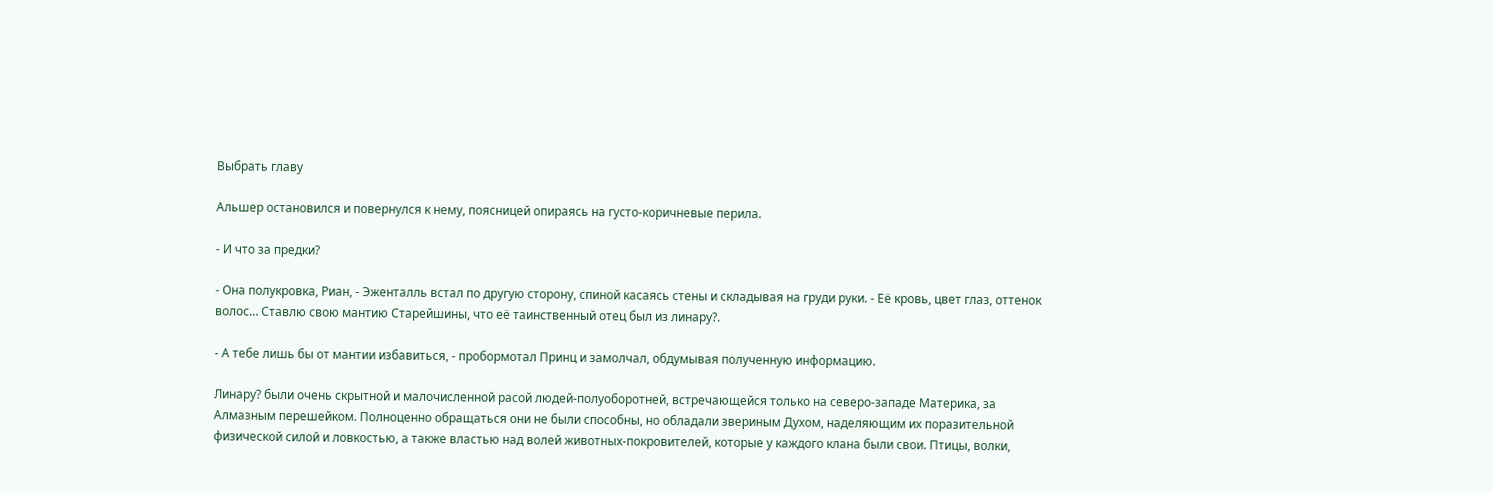Выбрать главу

Альшер остановился и повернулся к нему, поясницей опираясь на густо-коричневые перила.

- И что за предки?

- Она полукровка, Риан, - Эженталль встал по другую сторону, спиной касаясь стены и складывая на груди руки. - Её кровь, цвет глаз, оттенок волос… Ставлю свою мантию Старейшины, что её таинственный отец был из линару?.

- А тебе лишь бы от мантии избавиться, - пробормотал Принц и замолчал, обдумывая полученную информацию.

Линару? были очень скрытной и малочисленной расой людей-полуоборотней, встречающейся только на северо-западе Материка, за Алмазным перешейком. Полноценно обращаться они не были способны, но обладали звериным Духом, наделяющим их поразительной физической силой и ловкостью, а также властью над волей животных-покровителей, которые у каждого клана были свои. Птицы, волки,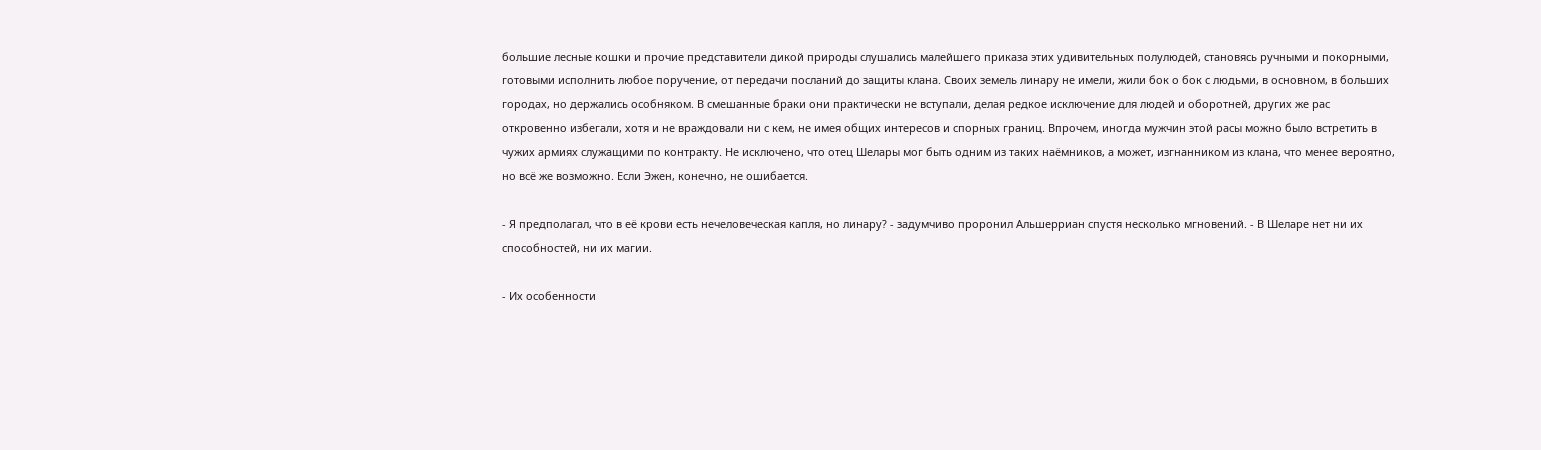большие лесные кошки и прочие представители дикой природы слушались малейшего приказа этих удивительных полулюдей, становясь ручными и покорными, готовыми исполнить любое поручение, от передачи посланий до защиты клана. Своих земель линару не имели, жили бок о бок с людьми, в основном, в больших городах, но держались особняком. В смешанные браки они практически не вступали, делая редкое исключение для людей и оборотней, других же рас откровенно избегали, хотя и не враждовали ни с кем, не имея общих интересов и спорных границ. Впрочем, иногда мужчин этой расы можно было встретить в чужих армиях служащими по контракту. Не исключено, что отец Шелары мог быть одним из таких наёмников, а может, изгнанником из клана, что менее вероятно, но всё же возможно. Если Эжен, конечно, не ошибается.

- Я предполагал, что в её крови есть нечеловеческая капля, но линару? - задумчиво проронил Альшерриан спустя несколько мгновений. - В Шеларе нет ни их способностей, ни их магии.

- Их особенности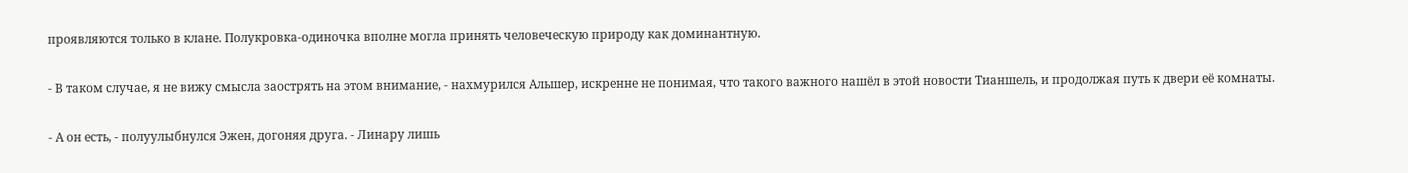проявляются только в клане. Полукровка-одиночка вполне могла принять человеческую природу как доминантную.

- В таком случае, я не вижу смысла заострять на этом внимание, - нахмурился Альшер, искренне не понимая, что такого важного нашёл в этой новости Тианшель, и продолжая путь к двери её комнаты.

- А он есть, - полуулыбнулся Эжен, догоняя друга. - Линару лишь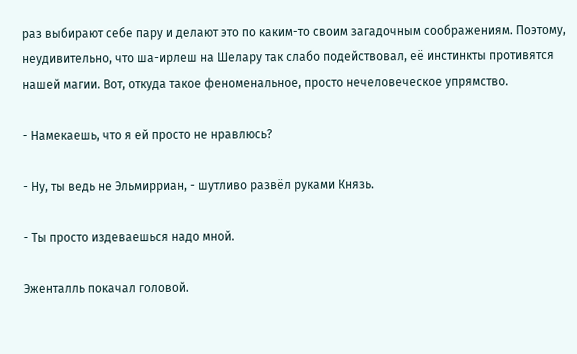раз выбирают себе пару и делают это по каким-то своим загадочным соображениям. Поэтому, неудивительно, что ша-ирлеш на Шелару так слабо подействовал, её инстинкты противятся нашей магии. Вот, откуда такое феноменальное, просто нечеловеческое упрямство.

- Намекаешь, что я ей просто не нравлюсь?

- Ну, ты ведь не Эльмирриан, - шутливо развёл руками Князь.

- Ты просто издеваешься надо мной.

Эженталль покачал головой.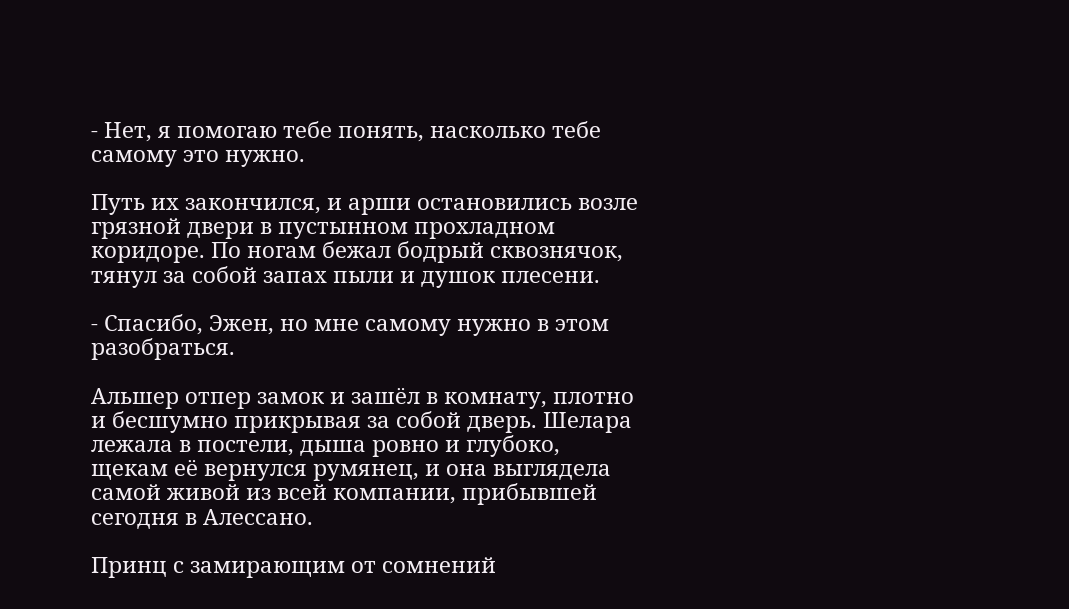- Нет, я помогаю тебе понять, насколько тебе самому это нужно.

Путь их закончился, и арши остановились возле грязной двери в пустынном прохладном коридоре. По ногам бежал бодрый сквознячок, тянул за собой запах пыли и душок плесени.

- Спасибо, Эжен, но мне самому нужно в этом разобраться.

Альшер отпер замок и зашёл в комнату, плотно и бесшумно прикрывая за собой дверь. Шелара лежала в постели, дыша ровно и глубоко, щекам её вернулся румянец, и она выглядела самой живой из всей компании, прибывшей сегодня в Алессано.

Принц с замирающим от сомнений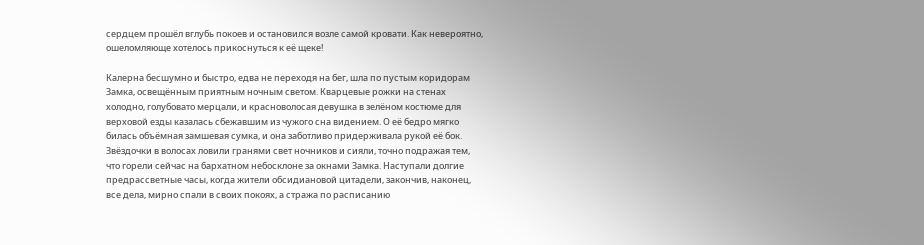сердцем прошёл вглубь покоев и остановился возле самой кровати. Как невероятно, ошеломляюще хотелось прикоснуться к её щеке!

Калерна бесшумно и быстро, едва не переходя на бег, шла по пустым коридорам Замка, освещённым приятным ночным светом. Кварцевые рожки на стенах холодно, голубовато мерцали, и красноволосая девушка в зелёном костюме для верховой езды казалась сбежавшим из чужого сна видением. О её бедро мягко билась объёмная замшевая сумка, и она заботливо придерживала рукой её бок. Звёздочки в волосах ловили гранями свет ночников и сияли, точно подражая тем, что горели сейчас на бархатном небосклоне за окнами Замка. Наступали долгие предрассветные часы, когда жители обсидиановой цитадели, закончив, наконец, все дела, мирно спали в своих покоях, а стража по расписанию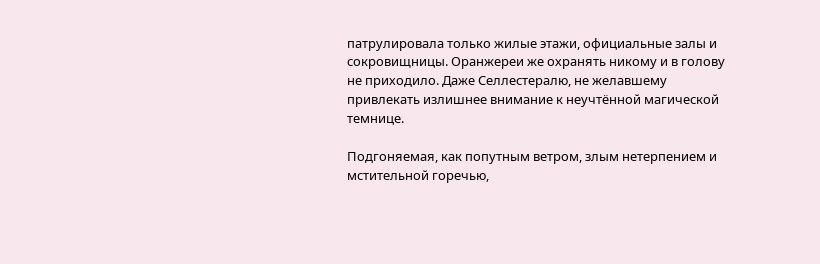патрулировала только жилые этажи, официальные залы и сокровищницы. Оранжереи же охранять никому и в голову не приходило. Даже Селлестералю, не желавшему привлекать излишнее внимание к неучтённой магической темнице.

Подгоняемая, как попутным ветром, злым нетерпением и мстительной горечью,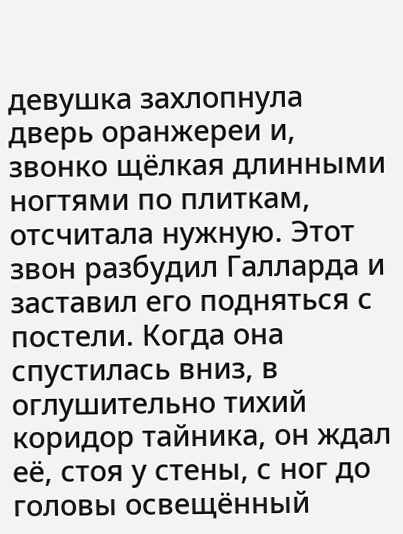девушка захлопнула дверь оранжереи и, звонко щёлкая длинными ногтями по плиткам, отсчитала нужную. Этот звон разбудил Галларда и заставил его подняться с постели. Когда она спустилась вниз, в оглушительно тихий коридор тайника, он ждал её, стоя у стены, с ног до головы освещённый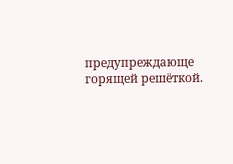предупреждающе горящей решёткой.